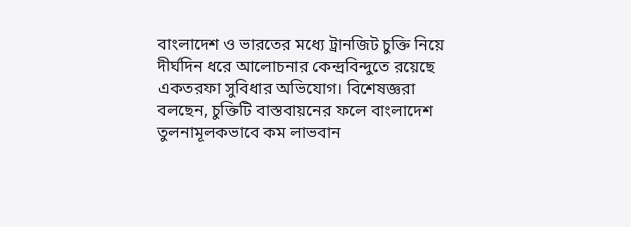বাংলাদেশ ও ভারতের মধ্যে ট্রানজিট চুক্তি নিয়ে দীর্ঘদিন ধরে আলোচনার কেন্দ্রবিন্দুতে রয়েছে একতরফা সুবিধার অভিযোগ। বিশেষজ্ঞরা বলছেন, চুক্তিটি বাস্তবায়নের ফলে বাংলাদেশ তুলনামূলকভাবে কম লাভবান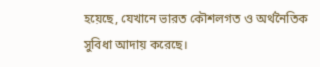হয়েছে, যেখানে ভারত কৌশলগত ও অর্থনৈতিক সুবিধা আদায় করেছে।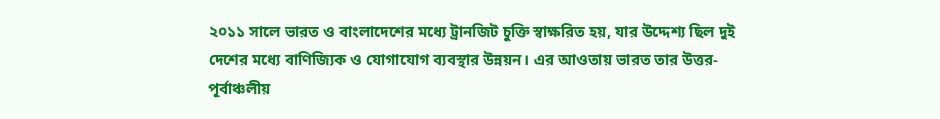২০১১ সালে ভারত ও বাংলাদেশের মধ্যে ট্রানজিট চুক্তি স্বাক্ষরিত হয়, যার উদ্দেশ্য ছিল দুই দেশের মধ্যে বাণিজ্যিক ও যোগাযোগ ব্যবস্থার উন্নয়ন। এর আওতায় ভারত তার উত্তর-পূর্বাঞ্চলীয়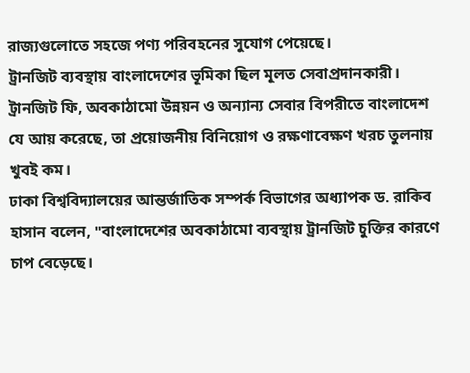রাজ্যগুলোতে সহজে পণ্য পরিবহনের সুযোগ পেয়েছে।
ট্রানজিট ব্যবস্থায় বাংলাদেশের ভূমিকা ছিল মূলত সেবাপ্রদানকারী। ট্রানজিট ফি, অবকাঠামো উন্নয়ন ও অন্যান্য সেবার বিপরীতে বাংলাদেশ যে আয় করেছে, তা প্রয়োজনীয় বিনিয়োগ ও রক্ষণাবেক্ষণ খরচ তুলনায় খুবই কম।
ঢাকা বিশ্ববিদ্যালয়ের আন্তর্জাতিক সম্পর্ক বিভাগের অধ্যাপক ড. রাকিব হাসান বলেন, "বাংলাদেশের অবকাঠামো ব্যবস্থায় ট্রানজিট চুক্তির কারণে চাপ বেড়েছে।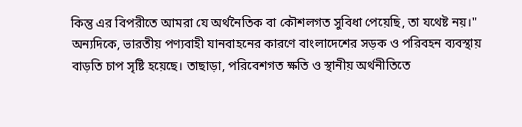কিন্তু এর বিপরীতে আমরা যে অর্থনৈতিক বা কৌশলগত সুবিধা পেয়েছি, তা যথেষ্ট নয়।"
অন্যদিকে, ভারতীয় পণ্যবাহী যানবাহনের কারণে বাংলাদেশের সড়ক ও পরিবহন ব্যবস্থায় বাড়তি চাপ সৃষ্টি হয়েছে। তাছাড়া, পরিবেশগত ক্ষতি ও স্থানীয় অর্থনীতিতে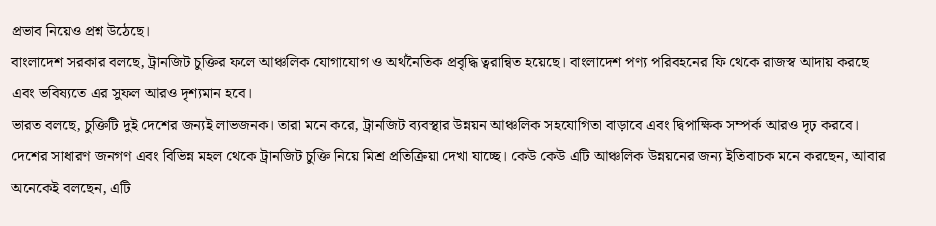প্রভাব নিয়েও প্রশ্ন উঠেছে।
বাংলাদেশ সরকার বলছে, ট্রানজিট চুক্তির ফলে আঞ্চলিক যোগাযোগ ও অর্থনৈতিক প্রবৃদ্ধি ত্বরান্বিত হয়েছে। বাংলাদেশ পণ্য পরিবহনের ফি থেকে রাজস্ব আদায় করছে এবং ভবিষ্যতে এর সুফল আরও দৃশ্যমান হবে।
ভারত বলছে, চুক্তিটি দুই দেশের জন্যই লাভজনক। তারা মনে করে, ট্রানজিট ব্যবস্থার উন্নয়ন আঞ্চলিক সহযোগিতা বাড়াবে এবং দ্বিপাক্ষিক সম্পর্ক আরও দৃঢ় করবে।
দেশের সাধারণ জনগণ এবং বিভিন্ন মহল থেকে ট্রানজিট চুক্তি নিয়ে মিশ্র প্রতিক্রিয়া দেখা যাচ্ছে। কেউ কেউ এটি আঞ্চলিক উন্নয়নের জন্য ইতিবাচক মনে করছেন, আবার অনেকেই বলছেন, এটি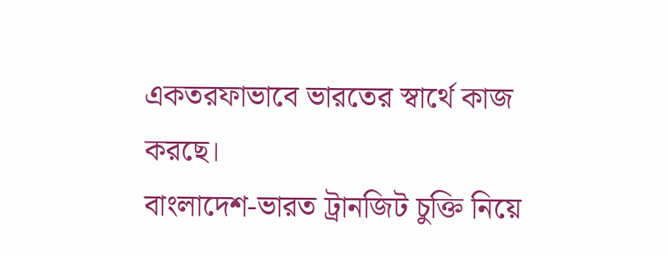একতরফাভাবে ভারতের স্বার্থে কাজ করছে।
বাংলাদেশ-ভারত ট্রানজিট চুক্তি নিয়ে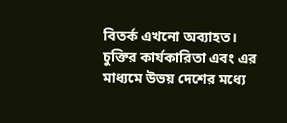বিতর্ক এখনো অব্যাহত। চুক্তির কার্যকারিতা এবং এর মাধ্যমে উভয় দেশের মধ্যে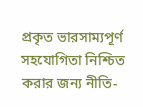প্রকৃত ভারসাম্যপূর্ণ সহযোগিতা নিশ্চিত করার জন্য নীতি-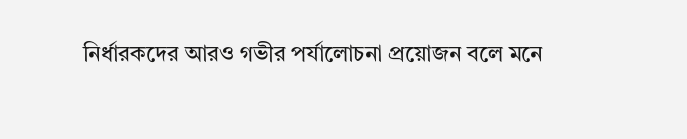নির্ধারকদের আরও গভীর পর্যালোচনা প্রয়োজন বলে মনে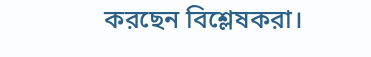করছেন বিশ্লেষকরা।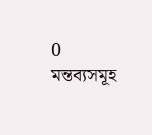0 মন্তব্যসমূহ